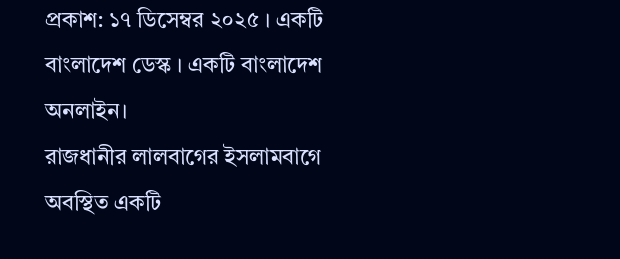প্রকাশ: ১৭ ডিসেম্বর ২০২৫ । একটি বাংলাদেশ ডেস্ক । একটি বাংলাদেশ অনলাইন।
রাজধানীর লালবাগের ইসলামবাগে অবস্থিত একটি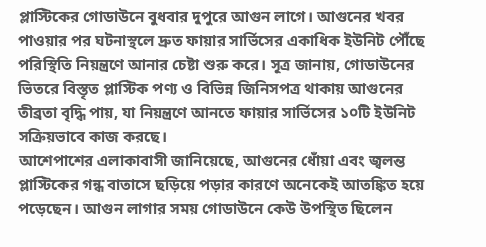প্লাস্টিকের গোডাউনে বুধবার দুপুরে আগুন লাগে। আগুনের খবর পাওয়ার পর ঘটনাস্থলে দ্রুত ফায়ার সার্ভিসের একাধিক ইউনিট পৌঁছে পরিস্থিতি নিয়ন্ত্রণে আনার চেষ্টা শুরু করে। সূত্র জানায়, গোডাউনের ভিতরে বিস্তৃত প্লাস্টিক পণ্য ও বিভিন্ন জিনিসপত্র থাকায় আগুনের তীব্রতা বৃদ্ধি পায়, যা নিয়ন্ত্রণে আনতে ফায়ার সার্ভিসের ১০টি ইউনিট সক্রিয়ভাবে কাজ করছে।
আশেপাশের এলাকাবাসী জানিয়েছে, আগুনের ধোঁয়া এবং জ্বলন্ত প্লাস্টিকের গন্ধ বাতাসে ছড়িয়ে পড়ার কারণে অনেকেই আতঙ্কিত হয়ে পড়েছেন। আগুন লাগার সময় গোডাউনে কেউ উপস্থিত ছিলেন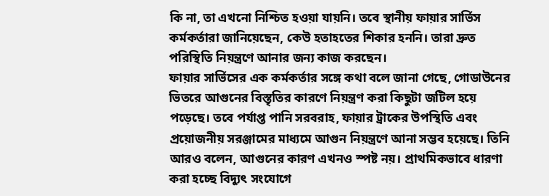কি না, তা এখনো নিশ্চিত হওয়া যায়নি। তবে স্থানীয় ফায়ার সার্ভিস কর্মকর্তারা জানিয়েছেন, কেউ হতাহতের শিকার হননি। তারা দ্রুত পরিস্থিতি নিয়ন্ত্রণে আনার জন্য কাজ করছেন।
ফায়ার সার্ভিসের এক কর্মকর্তার সঙ্গে কথা বলে জানা গেছে, গোডাউনের ভিতরে আগুনের বিস্তৃতির কারণে নিয়ন্ত্রণ করা কিছুটা জটিল হয়ে পড়েছে। তবে পর্যাপ্ত পানি সরবরাহ, ফায়ার ট্রাকের উপস্থিতি এবং প্রয়োজনীয় সরঞ্জামের মাধ্যমে আগুন নিয়ন্ত্রণে আনা সম্ভব হয়েছে। তিনি আরও বলেন, আগুনের কারণ এখনও স্পষ্ট নয়। প্রাথমিকভাবে ধারণা করা হচ্ছে বিদ্যুৎ সংযোগে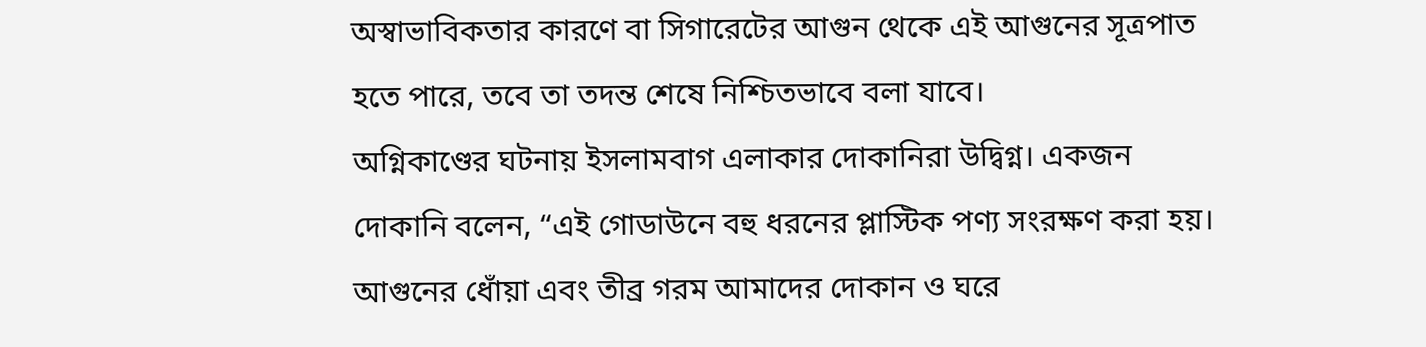অস্বাভাবিকতার কারণে বা সিগারেটের আগুন থেকে এই আগুনের সূত্রপাত হতে পারে, তবে তা তদন্ত শেষে নিশ্চিতভাবে বলা যাবে।
অগ্নিকাণ্ডের ঘটনায় ইসলামবাগ এলাকার দোকানিরা উদ্বিগ্ন। একজন দোকানি বলেন, “এই গোডাউনে বহু ধরনের প্লাস্টিক পণ্য সংরক্ষণ করা হয়। আগুনের ধোঁয়া এবং তীব্র গরম আমাদের দোকান ও ঘরে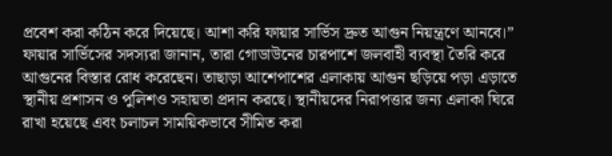প্রবেশ করা কঠিন করে দিয়েছে। আশা করি ফায়ার সার্ভিস দ্রুত আগুন নিয়ন্ত্রণে আনবে।”
ফায়ার সার্ভিসের সদস্যরা জানান, তারা গোডাউনের চারপাশে জলবাহী ব্যবস্থা তৈরি করে আগুনের বিস্তার রোধ করেছেন। তাছাড়া আশেপাশের এলাকায় আগুন ছড়িয়ে পড়া এড়াতে স্থানীয় প্রশাসন ও পুলিশও সহায়তা প্রদান করছে। স্থানীয়দের নিরাপত্তার জন্য এলাকা ঘিরে রাখা হয়েছে এবং চলাচল সাময়িকভাবে সীমিত করা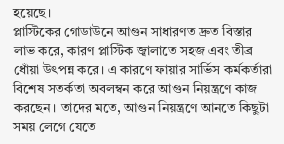হয়েছে।
প্লাস্টিকের গোডাউনে আগুন সাধারণত দ্রুত বিস্তার লাভ করে, কারণ প্লাস্টিক জ্বালাতে সহজ এবং তীব্র ধোঁয়া উৎপন্ন করে। এ কারণে ফায়ার সার্ভিস কর্মকর্তারা বিশেষ সতর্কতা অবলম্বন করে আগুন নিয়ন্ত্রণে কাজ করছেন। তাদের মতে, আগুন নিয়ন্ত্রণে আনতে কিছুটা সময় লেগে যেতে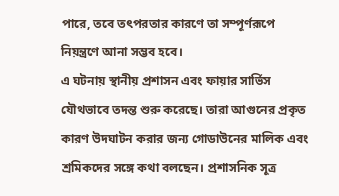পারে, তবে তৎপরতার কারণে তা সম্পূর্ণরূপে নিয়ন্ত্রণে আনা সম্ভব হবে।
এ ঘটনায় স্থানীয় প্রশাসন এবং ফায়ার সার্ভিস যৌথভাবে তদন্ত শুরু করেছে। তারা আগুনের প্রকৃত কারণ উদঘাটন করার জন্য গোডাউনের মালিক এবং শ্রমিকদের সঙ্গে কথা বলছেন। প্রশাসনিক সূত্র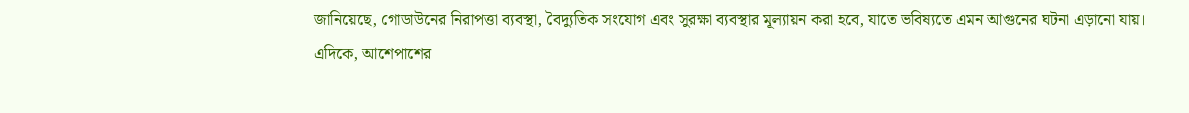জানিয়েছে, গোডাউনের নিরাপত্তা ব্যবস্থা, বৈদ্যুতিক সংযোগ এবং সুরক্ষা ব্যবস্থার মূল্যায়ন করা হবে, যাতে ভবিষ্যতে এমন আগুনের ঘটনা এড়ানো যায়।
এদিকে, আশেপাশের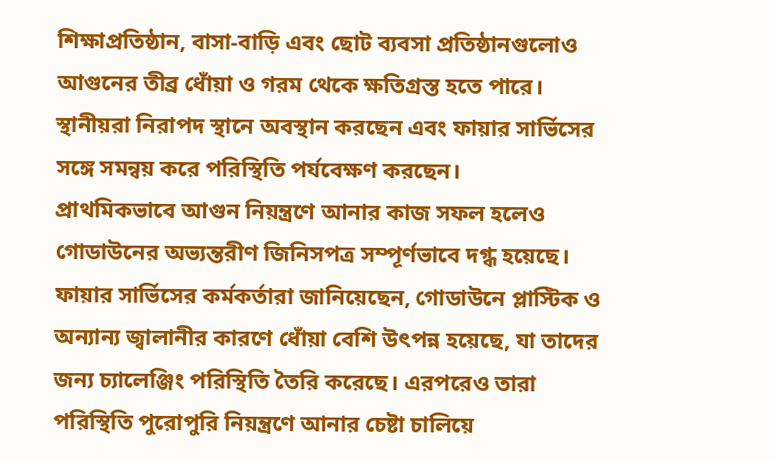শিক্ষাপ্রতিষ্ঠান, বাসা-বাড়ি এবং ছোট ব্যবসা প্রতিষ্ঠানগুলোও আগুনের তীব্র ধোঁয়া ও গরম থেকে ক্ষতিগ্রস্ত হতে পারে। স্থানীয়রা নিরাপদ স্থানে অবস্থান করছেন এবং ফায়ার সার্ভিসের সঙ্গে সমন্বয় করে পরিস্থিতি পর্যবেক্ষণ করছেন।
প্রাথমিকভাবে আগুন নিয়ন্ত্রণে আনার কাজ সফল হলেও গোডাউনের অভ্যন্তরীণ জিনিসপত্র সম্পূর্ণভাবে দগ্ধ হয়েছে। ফায়ার সার্ভিসের কর্মকর্তারা জানিয়েছেন, গোডাউনে প্লাস্টিক ও অন্যান্য জ্বালানীর কারণে ধোঁয়া বেশি উৎপন্ন হয়েছে, যা তাদের জন্য চ্যালেঞ্জিং পরিস্থিতি তৈরি করেছে। এরপরেও তারা পরিস্থিতি পুরোপুরি নিয়ন্ত্রণে আনার চেষ্টা চালিয়ে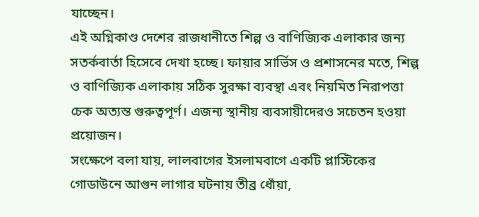যাচ্ছেন।
এই অগ্নিকাণ্ড দেশের রাজধানীতে শিল্প ও বাণিজ্যিক এলাকার জন্য সতর্কবার্তা হিসেবে দেখা হচ্ছে। ফায়ার সার্ভিস ও প্রশাসনের মতে, শিল্প ও বাণিজ্যিক এলাকায় সঠিক সুরক্ষা ব্যবস্থা এবং নিয়মিত নিরাপত্তা চেক অত্যন্ত গুরুত্বপূর্ণ। এজন্য স্থানীয় ব্যবসায়ীদেরও সচেতন হওয়া প্রয়োজন।
সংক্ষেপে বলা যায়, লালবাগের ইসলামবাগে একটি প্লাস্টিকের গোডাউনে আগুন লাগার ঘটনায় তীব্র ধোঁয়া,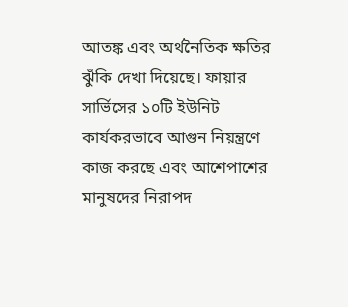আতঙ্ক এবং অর্থনৈতিক ক্ষতির ঝুঁকি দেখা দিয়েছে। ফায়ার সার্ভিসের ১০টি ইউনিট কার্যকরভাবে আগুন নিয়ন্ত্রণে কাজ করছে এবং আশেপাশের মানুষদের নিরাপদ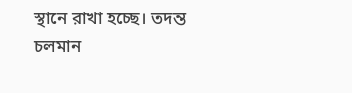স্থানে রাখা হচ্ছে। তদন্ত চলমান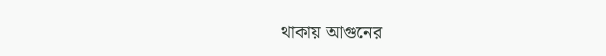থাকায় আগুনের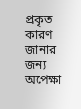প্রকৃত কারণ জানার জন্য অপেক্ষা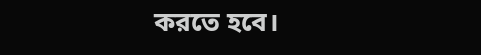করতে হবে।